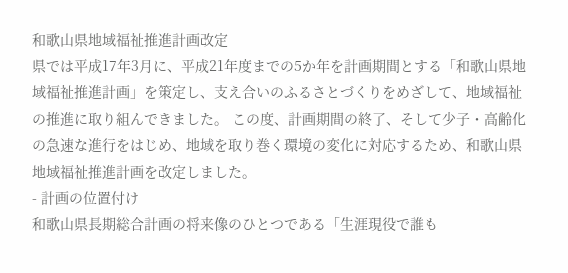和歌山県地域福祉推進計画改定
県では平成17年3月に、平成21年度までの5か年を計画期間とする「和歌山県地域福祉推進計画」を策定し、支え合いのふるさとづくりをめざして、地域福祉の推進に取り組んできました。 この度、計画期間の終了、そして少子・高齢化の急速な進行をはじめ、地域を取り巻く環境の変化に対応するため、和歌山県地域福祉推進計画を改定しました。
- 計画の位置付け
和歌山県長期総合計画の将来像のひとつである「生涯現役で誰も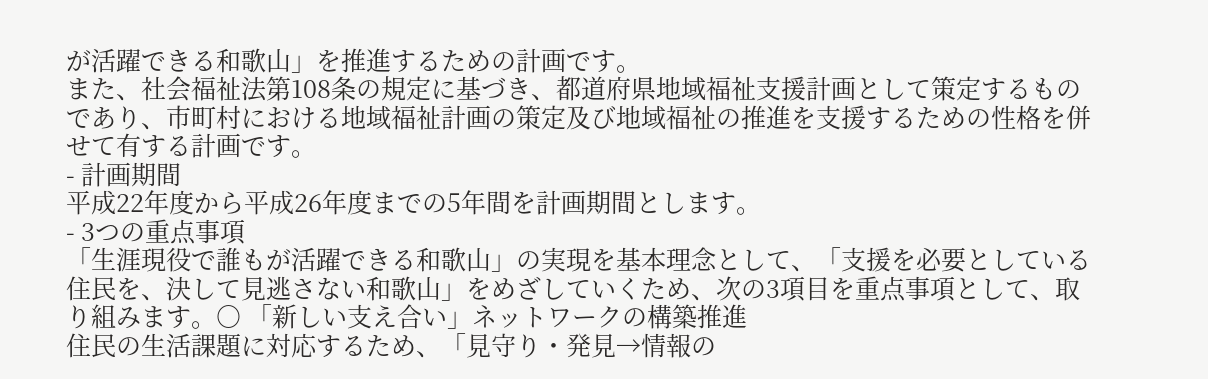が活躍できる和歌山」を推進するための計画です。
また、社会福祉法第108条の規定に基づき、都道府県地域福祉支援計画として策定するものであり、市町村における地域福祉計画の策定及び地域福祉の推進を支援するための性格を併せて有する計画です。
- 計画期間
平成22年度から平成26年度までの5年間を計画期間とします。
- 3つの重点事項
「生涯現役で誰もが活躍できる和歌山」の実現を基本理念として、「支援を必要としている住民を、決して見逃さない和歌山」をめざしていくため、次の3項目を重点事項として、取り組みます。○ 「新しい支え合い」ネットワークの構築推進
住民の生活課題に対応するため、「見守り・発見→情報の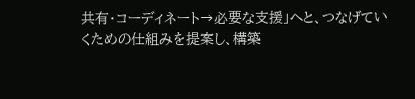共有・コーディネート→必要な支援」へと、つなげていくための仕組みを提案し、構築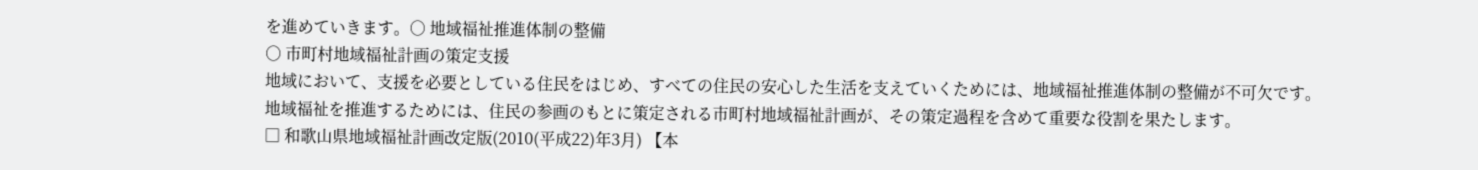を進めていきます。○ 地域福祉推進体制の整備
○ 市町村地域福祉計画の策定支援
地域において、支援を必要としている住民をはじめ、すべての住民の安心した生活を支えていくためには、地域福祉推進体制の整備が不可欠です。
地域福祉を推進するためには、住民の参画のもとに策定される市町村地域福祉計画が、その策定過程を含めて重要な役割を果たします。
□ 和歌山県地域福祉計画改定版(2010(平成22)年3月) 【本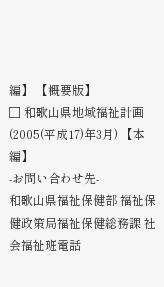編】 【概要版】
□ 和歌山県地域福祉計画(2005(平成17)年3月) 【本編】
-お問い合わせ先-
和歌山県福祉保健部 福祉保健政策局福祉保健総務課 社会福祉班電話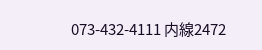073-432-4111 内線2472